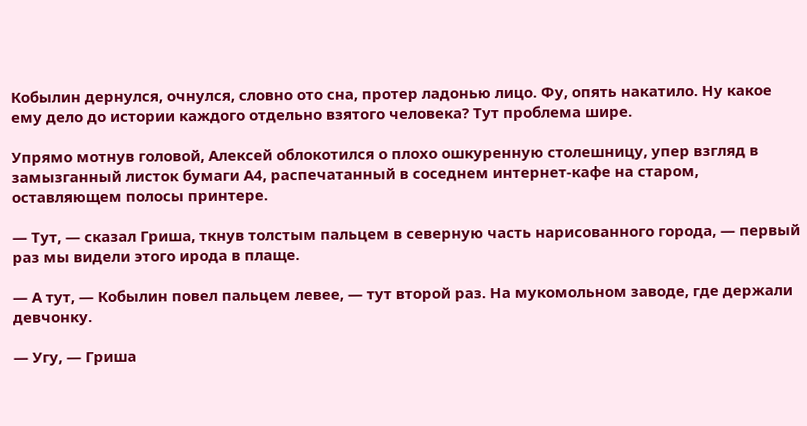Кобылин дернулся, очнулся, словно ото сна, протер ладонью лицо. Фу, опять накатило. Ну какое ему дело до истории каждого отдельно взятого человека? Тут проблема шире.

Упрямо мотнув головой, Алексей облокотился о плохо ошкуренную столешницу, упер взгляд в замызганный листок бумаги А4, распечатанный в соседнем интернет-кафе на старом, оставляющем полосы принтере.

— Тут, — сказал Гриша, ткнув толстым пальцем в северную часть нарисованного города, — первый раз мы видели этого ирода в плаще.

— А тут, — Кобылин повел пальцем левее, — тут второй раз. На мукомольном заводе, где держали девчонку.

— Угу, — Гриша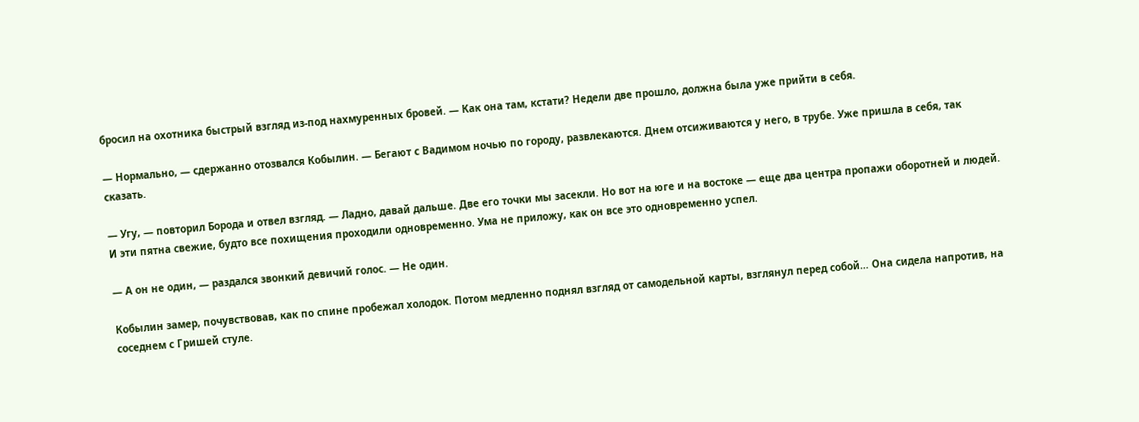бросил на охотника быстрый взгляд из-под нахмуренных бровей. — Как она там, кстати? Недели две прошло, должна была уже прийти в себя.

— Нормально, — сдержанно отозвался Кобылин. — Бегают с Вадимом ночью по городу, развлекаются. Днем отсиживаются у него, в трубе. Уже пришла в себя, так сказать.

— Угу, — повторил Борода и отвел взгляд. — Ладно, давай дальше. Две его точки мы засекли. Но вот на юге и на востоке — еще два центра пропажи оборотней и людей. И эти пятна свежие, будто все похищения проходили одновременно. Ума не приложу, как он все это одновременно успел.

— А он не один, — раздался звонкий девичий голос. — Не один.

Кобылин замер, почувствовав, как по спине пробежал холодок. Потом медленно поднял взгляд от самодельной карты, взглянул перед собой… Она сидела напротив, на соседнем с Гришей стуле.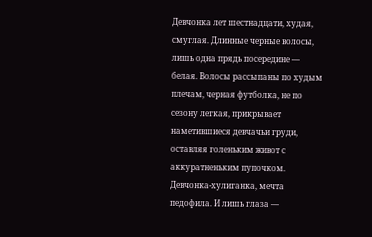Девчонка лет шестнадцати, худая, смуглая. Длинные черные волосы, лишь одна прядь посередине — белая. Волосы рассыпаны по худым плечам, черная футболка, не по сезону легкая, прикрывает наметившиеся девчачьи груди, оставляя голеньким живот с аккуратненьким пупочком. Девчонка-хулиганка, мечта педофила. И лишь глаза —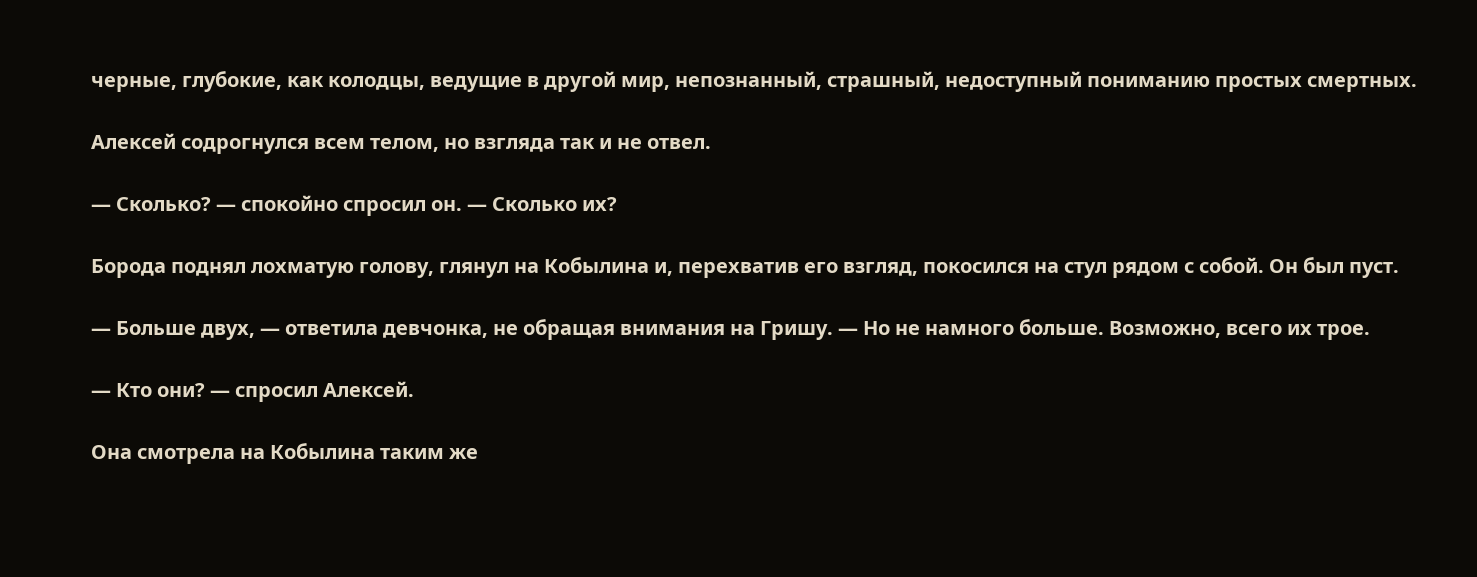черные, глубокие, как колодцы, ведущие в другой мир, непознанный, страшный, недоступный пониманию простых смертных.

Алексей содрогнулся всем телом, но взгляда так и не отвел.

— Сколько? — спокойно спросил он. — Сколько их?

Борода поднял лохматую голову, глянул на Кобылина и, перехватив его взгляд, покосился на стул рядом с собой. Он был пуст.

— Больше двух, — ответила девчонка, не обращая внимания на Гришу. — Но не намного больше. Возможно, всего их трое.

— Кто они? — спросил Алексей.

Она смотрела на Кобылина таким же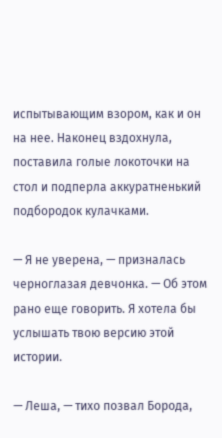испытывающим взором, как и он на нее. Наконец вздохнула, поставила голые локоточки на стол и подперла аккуратненький подбородок кулачками.

— Я не уверена, — призналась черноглазая девчонка. — Об этом рано еще говорить. Я хотела бы услышать твою версию этой истории.

— Леша, — тихо позвал Борода,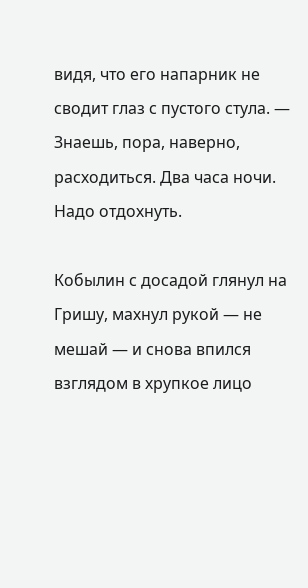видя, что его напарник не сводит глаз с пустого стула. — Знаешь, пора, наверно, расходиться. Два часа ночи. Надо отдохнуть.

Кобылин с досадой глянул на Гришу, махнул рукой — не мешай — и снова впился взглядом в хрупкое лицо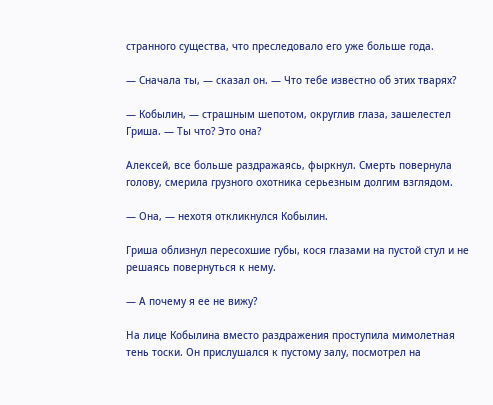странного существа, что преследовало его уже больше года.

— Сначала ты, — сказал он. — Что тебе известно об этих тварях?

— Кобылин, — страшным шепотом, округлив глаза, зашелестел Гриша. — Ты что? Это она?

Алексей, все больше раздражаясь, фыркнул. Смерть повернула голову, смерила грузного охотника серьезным долгим взглядом.

— Она, — нехотя откликнулся Кобылин.

Гриша облизнул пересохшие губы, кося глазами на пустой стул и не решаясь повернуться к нему.

— А почему я ее не вижу?

На лице Кобылина вместо раздражения проступила мимолетная тень тоски. Он прислушался к пустому залу, посмотрел на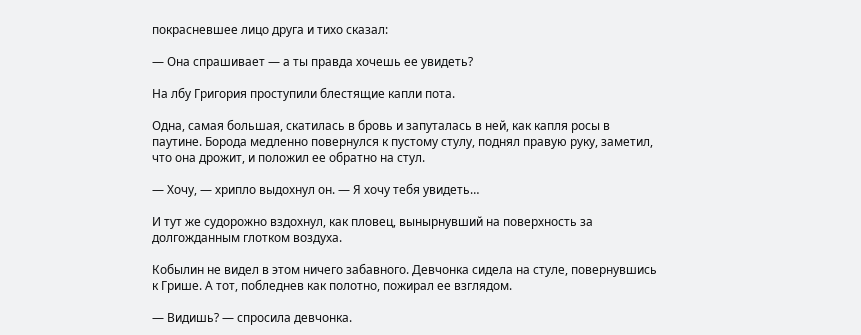покрасневшее лицо друга и тихо сказал:

— Она спрашивает — а ты правда хочешь ее увидеть?

На лбу Григория проступили блестящие капли пота.

Одна, самая большая, скатилась в бровь и запуталась в ней, как капля росы в паутине. Борода медленно повернулся к пустому стулу, поднял правую руку, заметил, что она дрожит, и положил ее обратно на стул.

— Хочу, — хрипло выдохнул он. — Я хочу тебя увидеть…

И тут же судорожно вздохнул, как пловец, вынырнувший на поверхность за долгожданным глотком воздуха.

Кобылин не видел в этом ничего забавного. Девчонка сидела на стуле, повернувшись к Грише. А тот, побледнев как полотно, пожирал ее взглядом.

— Видишь? — спросила девчонка.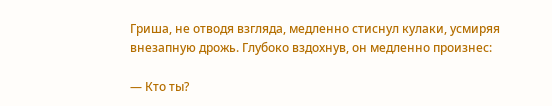Гриша, не отводя взгляда, медленно стиснул кулаки, усмиряя внезапную дрожь. Глубоко вздохнув, он медленно произнес:

— Кто ты?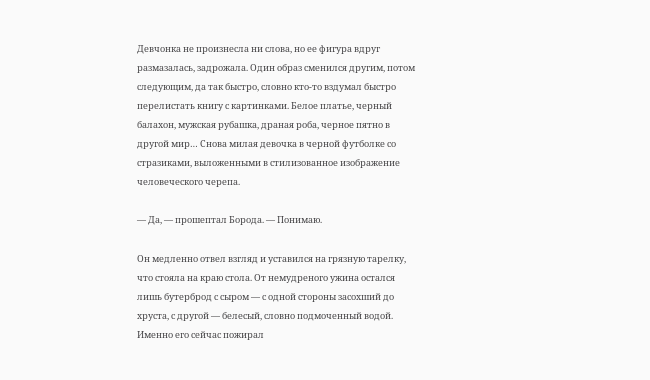Девчонка не произнесла ни слова, но ее фигура вдруг размазалась, задрожала. Один образ сменился другим, потом следующим, да так быстро, словно кто-то вздумал быстро перелистать книгу с картинками. Белое платье, черный балахон, мужская рубашка, драная роба, черное пятно в другой мир… Снова милая девочка в черной футболке со стразиками, выложенными в стилизованное изображение человеческого черепа.

— Да, — прошептал Борода. — Понимаю.

Он медленно отвел взгляд и уставился на грязную тарелку, что стояла на краю стола. От немудреного ужина остался лишь бутерброд с сыром — с одной стороны засохший до хруста, с другой — белесый, словно подмоченный водой. Именно его сейчас пожирал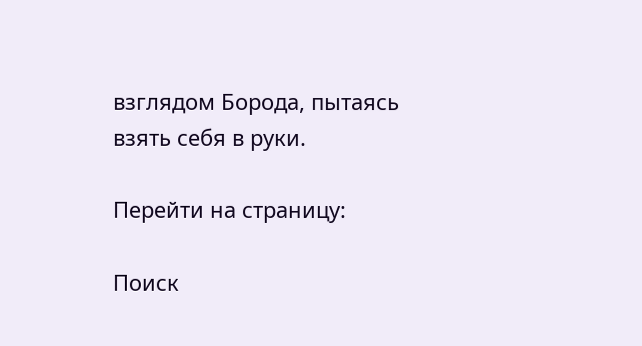взглядом Борода, пытаясь взять себя в руки.

Перейти на страницу:

Поиск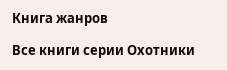Книга жанров

Все книги серии Охотники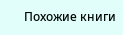Похожие книги